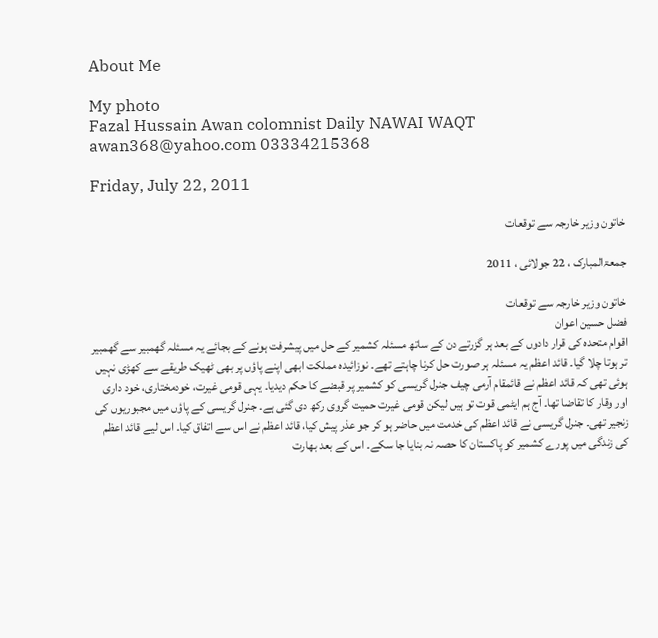About Me

My photo
Fazal Hussain Awan colomnist Daily NAWAI WAQT awan368@yahoo.com 03334215368

Friday, July 22, 2011

خاتون وزیر خارجہ سے توقعات

جمعۃالمبارک ، 22 جولائی ، 2011

خاتون وزیر خارجہ سے توقعات
فضل حسین اعوان
اقوام متحدہ کی قرار دادوں کے بعد ہر گزرتے دن کے ساتھ مسئلہ کشمیر کے حل میں پیشرفت ہونے کے بجائے یہ مسئلہ گھمبیر سے گھمبیر تر ہوتا چلا گیا۔ قائد اعظم یہ مسئلہ ہر صورت حل کرنا چاہتے تھے۔ نوزائیدہ مملکت ابھی اپنے پاؤں پر بھی ٹھیک طریقے سے کھڑی نہیں ہوئی تھی کہ قائد اعظم نے قائمقام آرمی چیف جنرل گریسی کو کشمیر پر قبضے کا حکم دیدیا۔ یہی قومی غیرت، خودمختاری، خود داری اور وقار کا تقاضا تھا۔ آج ہم ایٹمی قوت تو ہیں لیکن قومی غیرت حمیت گروی رکھ دی گئی ہے۔ جنرل گریسی کے پاؤں میں مجبوریوں کی زنجیر تھی۔ جنرل گریسی نے قائد اعظم کی خدمت میں حاضر ہو کر جو عذر پیش کیا، قائد اعظم نے اس سے اتفاق کیا۔ اس لیے قائد اعظم کی زندگی میں پورے کشمیر کو پاکستان کا حصہ نہ بنایا جا سکے۔ اس کے بعد بھارت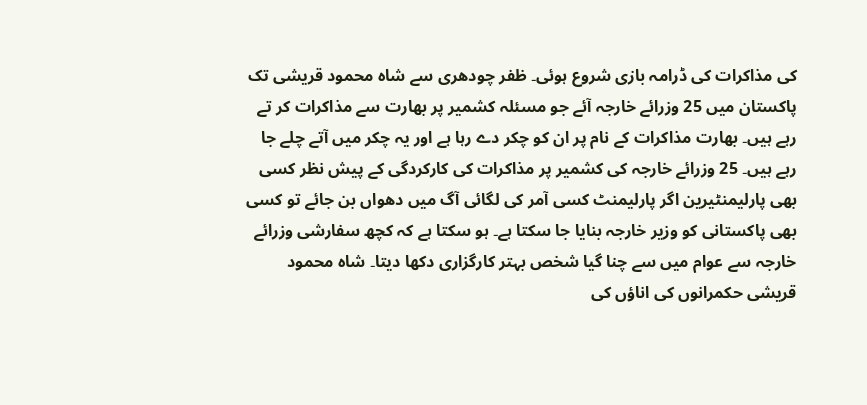کی مذاکرات کی ڈرامہ بازی شروع ہوئی۔ ظفر چودھری سے شاہ محمود قریشی تک پاکستان میں 25 وزرائے خارجہ آئے جو مسئلہ کشمیر پر بھارت سے مذاکرات کر تے رہے ہیں۔ بھارت مذاکرات کے نام پر ان کو چکر دے رہا ہے اور یہ چکر میں آتے چلے جا رہے ہیں۔ 25 وزرائے خارجہ کی کشمیر پر مذاکرات کی کارکردگی کے پیش نظر کسی بھی پارلیمنٹیرین اگر پارلیمنٹ کسی آمر کی لگائی آگ میں دھواں بن جائے تو کسی بھی پاکستانی کو وزیر خارجہ بنایا جا سکتا ہے۔ ہو سکتا ہے کہ کچھ سفارشی وزرائے خارجہ سے عوام میں سے چنا گیا شخص بہتر کارگزاری دکھا دیتا۔ شاہ محمود قریشی حکمرانوں کی اناؤں کی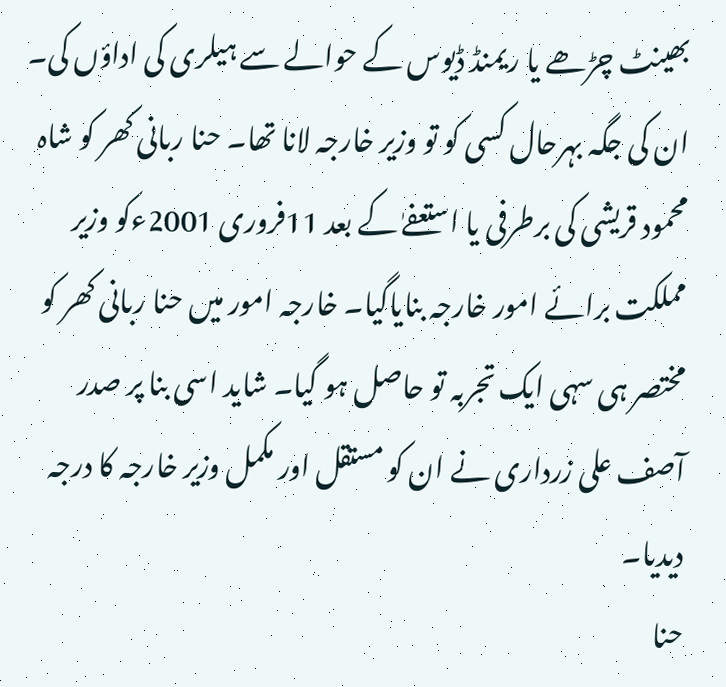بھینٹ چڑھے یا ریمنڈ ڈیوس کے حوالے سے ہیلری کی اداؤں کی۔ ان کی جگہ بہرحال کسی کو تو وزیر خارجہ لانا تھا۔ حنا ربانی کھر کو شاہ محمود قریشی کی برطرفی یا استعفےٰ کے بعد 11فروری 2001ءکو وزیر مملکت برائے امور خارجہ بنایاگیا۔ خارجہ امور میں حنا ربانی کھر کو مختصر ہی سہی ایک تجربہ تو حاصل ہو گیا۔ شاید اسی بنا پر صدر آصف علی زرداری نے ان کو مستقل اور مکمل وزیر خارجہ کا درجہ دیدیا۔
حنا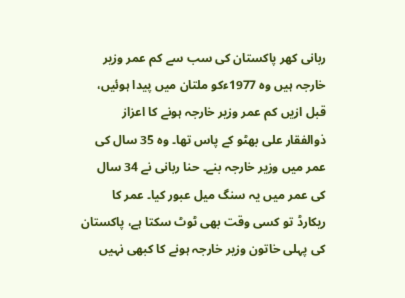ربانی کھر پاکستان کی سب سے کم عمر وزیر خارجہ ہیں وہ 1977ءکو ملتان میں پیدا ہوئیں، قبل ازیں کم عمر وزیر خارجہ ہونے کا اعزاز ذوالفقار علی بھٹو کے پاس تھا۔ وہ 35 سال کی عمر میں وزیر خارجہ بنے۔ حنا ربانی نے 34 سال کی عمر میں یہ سنگ میل عبور کیا۔ عمر کا ریکارڈ تو کسی وقت بھی ٹوٹ سکتا ہے، پاکستان کی پہلی خاتون وزیر خارجہ ہونے کا کبھی نہیں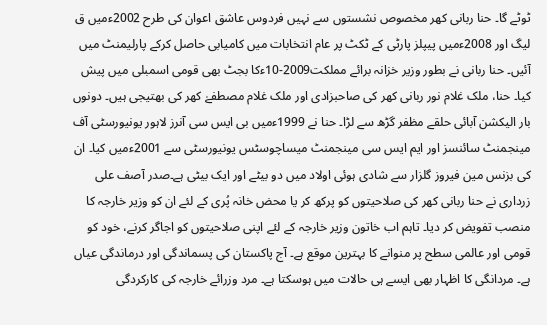ٹوٹے گا۔ حنا ربانی کھر مخصوص نشستوں سے نہیں فردوس عاشق اعوان کی طرح 2002ءمیں ق لیگ اور 2008ءمیں پیپلز پارٹی کے ٹکٹ پر عام انتخابات میں کامیابی حاصل کرکے پارلیمنٹ میں آئیں۔ حنا ربانی نے بطور وزیر خزانہ برائے مملکت2009-10ءکا بجٹ بھی قومی اسمبلی میں پیش کیا۔ حنا، ملک غلام نور ربانی کھر کی صاحبزادی اور ملک غلام مصطفےٰ کھر کی بھتیجی ہیں۔ دونوں بار الیکشن آبائی حلقے مظفر گڑھ سے لڑا۔ حنا نے 1999ءمیں بی ایس سی آنرز لاہور یونیورسٹی آف مینجمنٹ سائنسز اور ایم ایس سی مینجمنٹ میساچوسٹس یونیورسٹی سے 2001ءمیں کیا۔ ان کی بزنس مین فیروز گلزار سے شادی ہوئی اولاد میں دو بیٹے اور ایک بیٹی ہے۔صدر آصف علی زرداری نے حنا ربانی کھر کی صلاحیتوں کو پرکھ کر یا محض خانہ پُری کے لئے ان کو وزیر خارجہ کا منصب تفویض کر دیا۔ تاہم اب خاتون وزیر خارجہ کے لئے اپنی صلاحیتوں کو اجاگر کرنے، خود کو قومی اور عالمی سطح پر منوانے کا بہترین موقع ہے۔ آج پاکستان کی پسماندگی اور درماندگی عیاں ہے۔ مردانگی کا اظہار بھی ایسے ہی حالات میں ہوسکتا ہے۔ مرد وزرائے خارجہ کی کارکردگی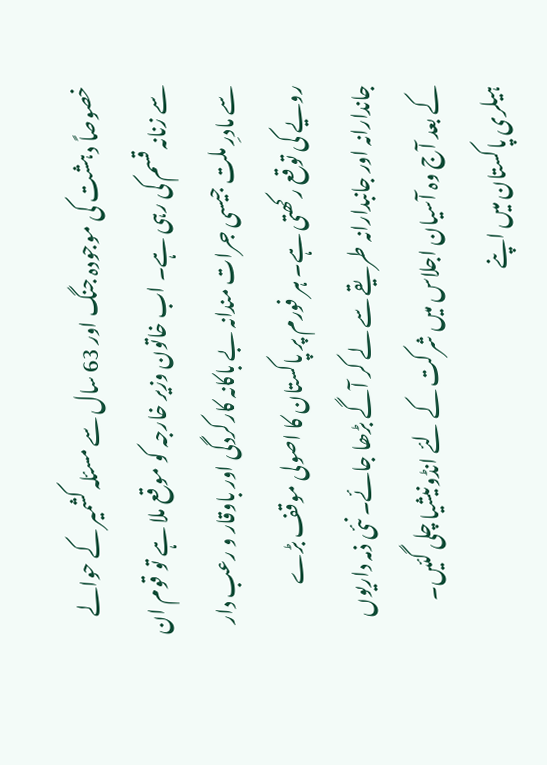خصوصاً دہشت کی موجودہ جنگ اور 63 سال سے مسئلہ کشمیر کے حوالے سے زنانہ قسم کی رہی ہے۔ اب خاتون وزیر خارجہ کو موقع ملا ہے تو قوم ان سے مادرِ ملت جیسی جرات مندانہ بے باکانہ کارکردگی اور باوقار و رعب دار رویے کی توقع رکھتی ہے۔ ہر فورم پر پاکستان کا اصولی موقف بڑے جاندارانہ اور جانبدارانہ طریقے سے لے کر آگے بڑھا جائے۔ نئی ذمہ داریوں کے بعد آج وہ آسیان اجلاس میں شرکت کے لئے انڈونیشیا چلی گئیں۔ ہیلری پاکستان میں اپنے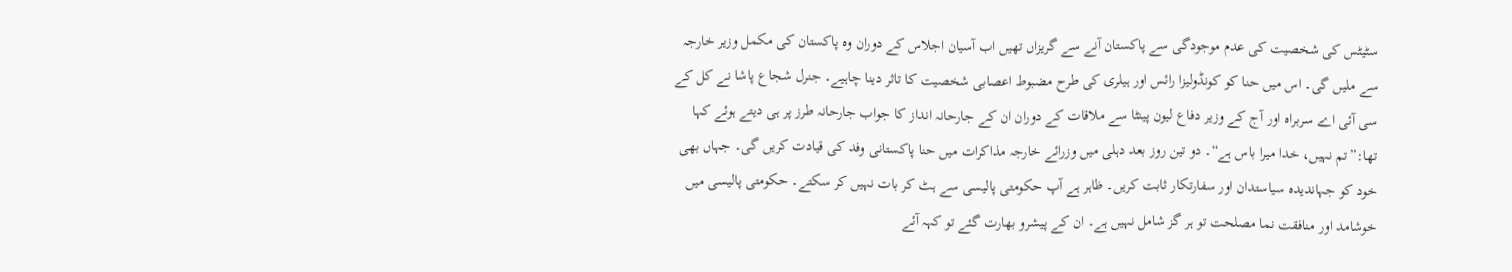سٹیٹس کی شخصیت کی عدم موجودگی سے پاکستان آنے سے گریزاں تھیں اب آسیان اجلاس کے دوران وہ پاکستان کی مکمل وزیر خارجہ سے ملیں گی۔ اس میں حنا کو کونڈولیزا رائس اور ہیلری کی طرح مضبوط اعصابی شخصیت کا تاثر دینا چاہیے۔ جنرل شجاع پاشا نے کل کے سی آئی اے سربراہ اور آج کے وزیر دفاع لیون پینٹا سے ملاقات کے دوران ان کے جارحانہ انداز کا جواب جارحانہ طرز پر ہی دیتے ہوئے کہا تھا:”تم نہیں، خدا میرا باس ہے“۔ دو تین روز بعد دہلی میں وزرائے خارجہ مذاکرات میں حنا پاکستانی وفد کی قیادت کریں گی۔ جہاں بھی خود کو جہاندیدہ سیاستدان اور سفارتکار ثابت کریں۔ ظاہر ہے آپ حکومتی پالیسی سے ہٹ کر بات نہیں کر سکتے۔ حکومتی پالیسی میں خوشامد اور منافقت نما مصلحت تو ہر گز شامل نہیں ہے۔ ان کے پیشرو بھارت گئے تو کہہ آئے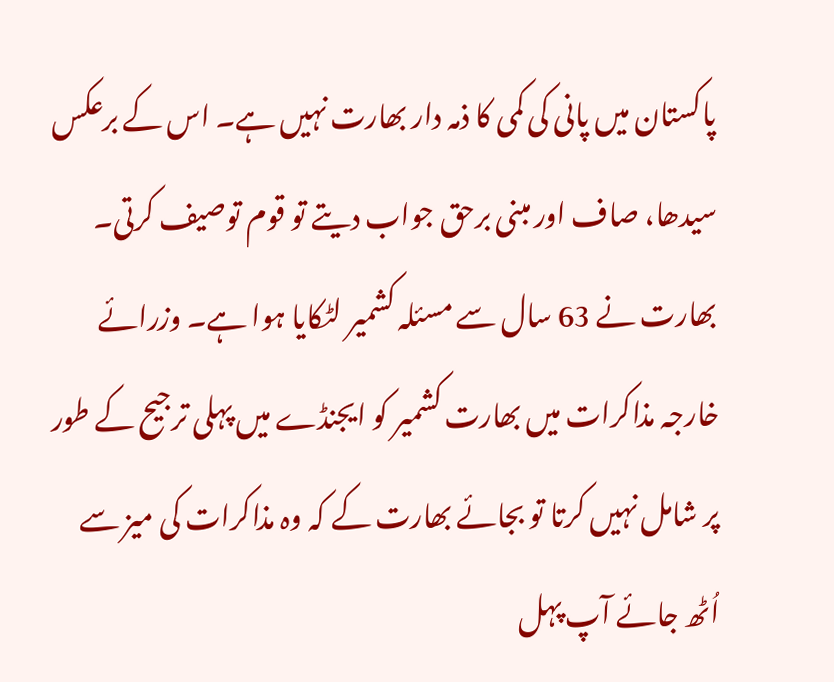پاکستان میں پانی کی کمی کا ذمہ دار بھارت نہیں ہے۔ اس کے برعکس سیدھا، صاف اور مبنی برحق جواب دیتے تو قوم توصیف کرتی۔ بھارت نے 63 سال سے مسئلہ کشمیر لٹکایا ہوا ہے۔ وزرائے خارجہ مذاکرات میں بھارت کشمیر کو ایجنڈے میں پہلی ترجیح کے طور پر شامل نہیں کرتا تو بجائے بھارت کے کہ وہ مذاکرات کی میز سے اُٹھ جائے آپ پہل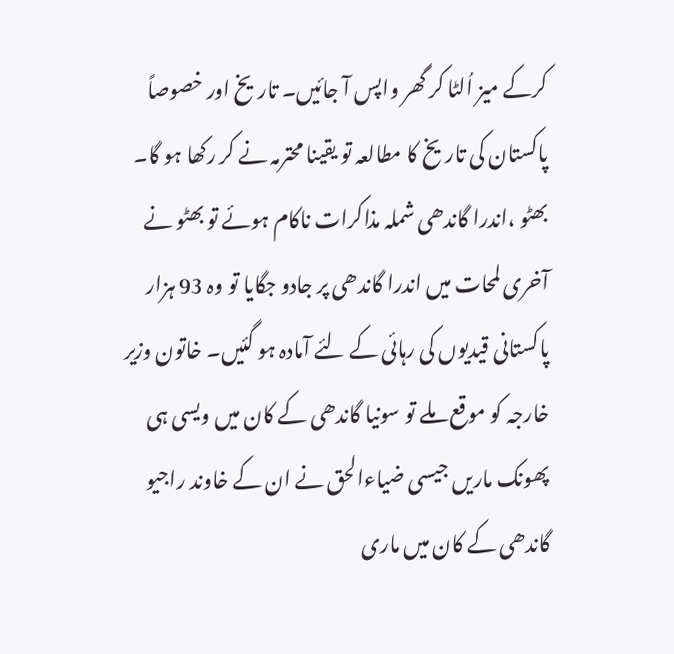کرکے میز اُلٹا کر گھر واپس آ جائیں۔ تاریخ اور خصوصاً پاکستان کی تاریخ کا مطالعہ تو یقینا محترمہ نے کر رکھا ہو گا۔ بھٹو ،اندرا گاندھی شملہ مذاکرات ناکام ہوئے تو بھٹو نے آخری لمحات میں اندرا گاندھی پر جادو جگایا تو وہ 93 ہزار پاکستانی قیدیوں کی رہائی کے لئے آمادہ ہو گئیں۔ خاتون وزیر خارجہ کو موقع ملے تو سونیا گاندھی کے کان میں ویسی ہی پھونک ماریں جیسی ضیاءالحق نے ان کے خاوند راجیو گاندھی کے کان میں ماری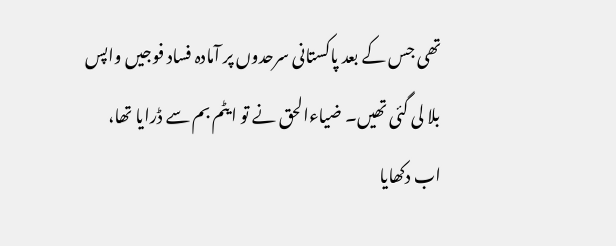تھی جس کے بعد پاکستانی سرحدوں پر آمادہ فساد فوجیں واپس بلا لی گئی تھیں۔ ضیاءالحق نے تو ایٹم بم سے ڈرایا تھا، اب دکھایا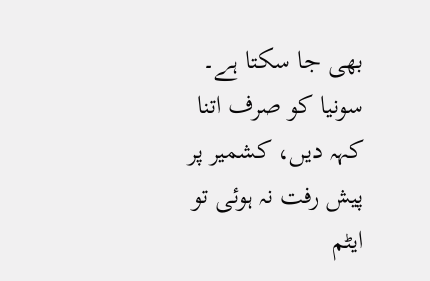بھی جا سکتا ہے۔ سونیا کو صرف اتنا کہہ دیں، کشمیر پر پیش رفت نہ ہوئی تو ایٹم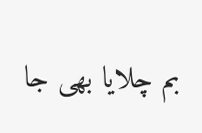بم چلایا بھی جا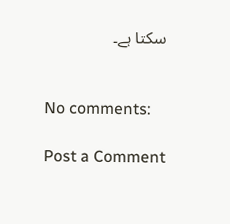سکتا ہے۔


No comments:

Post a Comment